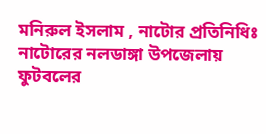মনিরুল ইসলাম , নাটোর প্রতিনিধিঃ
নাটোরের নলডাঙ্গা উপজেলায় ফুটবলের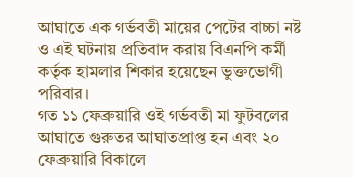আঘাতে এক গর্ভবতী মায়ের পেটের বাচ্চা নষ্ট ও এই ঘটনায় প্রতিবাদ করায় বিএনপি কর্মী কর্তৃক হামলার শিকার হয়েছেন ভুক্তভোগী পরিবার।
গত ১১ ফেব্রুয়ারি ওই গর্ভবতী মা ফুটবলের আঘাতে গুরুতর আঘাতপ্রাপ্ত হন এবং ২০ ফেব্রুয়ারি বিকালে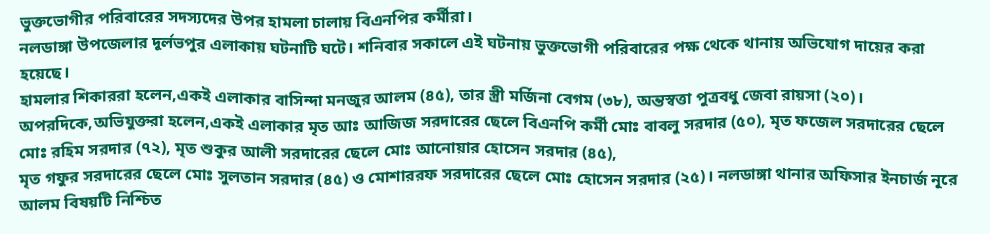ভুক্তভোগীর পরিবারের সদস্যদের উপর হামলা চালায় বিএনপির কর্মীরা।
নলডাঙ্গা উপজেলার দূর্লভপুর এলাকায় ঘটনাটি ঘটে। শনিবার সকালে এই ঘটনায় ভুক্তভোগী পরিবারের পক্ষ থেকে থানায় অভিযোগ দায়ের করা হয়েছে।
হামলার শিকাররা হলেন,একই এলাকার বাসিন্দা মনজুর আলম (৪৫), তার স্ত্রী মর্জিনা বেগম (৩৮), অন্তস্বত্তা পুত্রবধু জেবা রায়সা (২০)।
অপরদিকে,অভিযুক্তরা হলেন,একই এলাকার মৃত আঃ আজিজ সরদারের ছেলে বিএনপি কর্মী মোঃ বাবলু সরদার (৫০), মৃত ফজেল সরদারের ছেলে মোঃ রহিম সরদার (৭২), মৃত শুকুর আলী সরদারের ছেলে মোঃ আনোয়ার হোসেন সরদার (৪৫),
মৃত গফুর সরদারের ছেলে মোঃ সুলতান সরদার (৪৫) ও মোশাররফ সরদারের ছেলে মোঃ হোসেন সরদার (২৫)। নলডাঙ্গা থানার অফিসার ইনচার্জ নূরে আলম বিষয়টি নিশ্চিত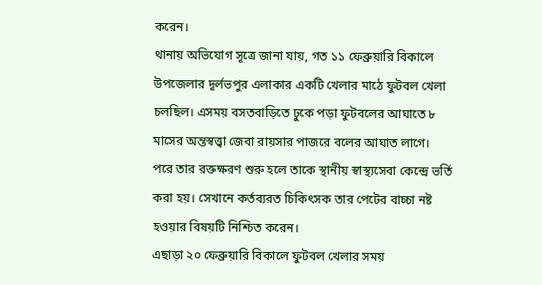করেন।
থানায় অভিযোগ সূত্রে জানা যায়, গত ১১ ফেব্রুয়ারি বিকালে উপজেলার দূর্লভপুর এলাকার একটি খেলার মাঠে ফুটবল খেলা চলছিল। এসময় বসতবাড়িতে ঢুকে পড়া ফুটবলের আঘাতে ৮ মাসের অন্তস্বত্ত্বা জেবা রায়সার পাজরে বলের আঘাত লাগে।
পরে তার রক্তক্ষরণ শুরু হলে তাকে স্থানীয় স্বাস্থ্যসেবা কেন্দ্রে ভর্তি করা হয়। সেখানে কর্তব্যরত চিকিৎসক তার পেটের বাচ্চা নষ্ট হওয়ার বিষয়টি নিশ্চিত করেন।
এছাড়া ২০ ফেব্রুয়ারি বিকালে ফুটবল খেলার সময়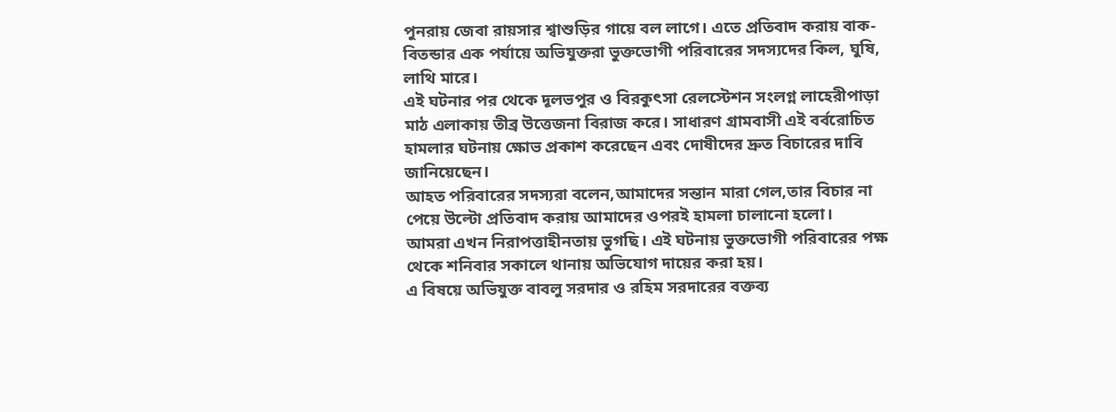পুনরায় জেবা রায়সার শ্বাশুড়ির গায়ে বল লাগে। এতে প্রতিবাদ করায় বাক-বিতন্ডার এক পর্যায়ে অভিযুক্তরা ভুক্তভোগী পরিবারের সদস্যদের কিল, ঘুষি, লাথি মারে।
এই ঘটনার পর থেকে দূলভপুর ও বিরকুৎসা রেলস্টেশন সংলগ্ন লাহেরীপাড়া মাঠ এলাকায় তীব্র উত্তেজনা বিরাজ করে। সাধারণ গ্রামবাসী এই বর্বরোচিত হামলার ঘটনায় ক্ষোভ প্রকাশ করেছেন এবং দোষীদের দ্রুত বিচারের দাবি জানিয়েছেন।
আহত পরিবারের সদস্যরা বলেন,আমাদের সন্তান মারা গেল,তার বিচার না পেয়ে উল্টো প্রতিবাদ করায় আমাদের ওপরই হামলা চালানো হলো।
আমরা এখন নিরাপত্তাহীনতায় ভুগছি। এই ঘটনায় ভুক্তভোগী পরিবারের পক্ষ থেকে শনিবার সকালে থানায় অভিযোগ দায়ের করা হয়।
এ বিষয়ে অভিযুক্ত বাবলু সরদার ও রহিম সরদারের বক্তব্য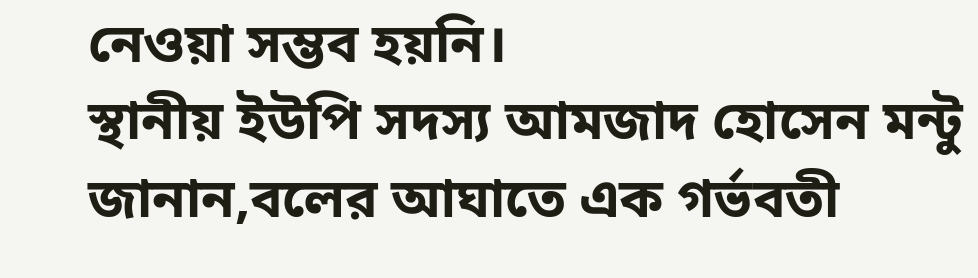নেওয়া সম্ভব হয়নি।
স্থানীয় ইউপি সদস্য আমজাদ হোসেন মন্টু জানান,বলের আঘাতে এক গর্ভবতী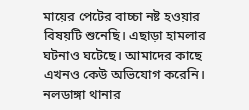মায়ের পেটের বাচ্চা নষ্ট হওয়ার বিষয়টি শুনেছি। এছাড়া হামলার ঘটনাও ঘটেছে। আমাদের কাছে এখনও কেউ অভিযোগ করেনি।
নলডাঙ্গা থানার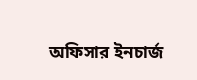অফিসার ইনচার্জ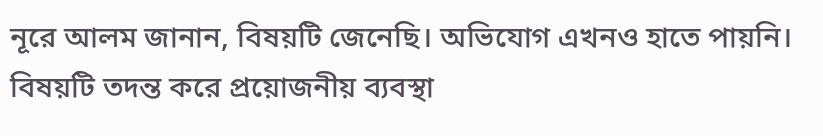নূরে আলম জানান, বিষয়টি জেনেছি। অভিযোগ এখনও হাতে পায়নি। বিষয়টি তদন্ত করে প্রয়োজনীয় ব্যবস্থা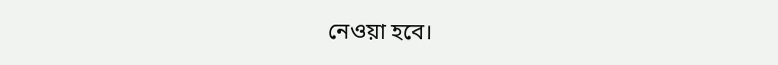নেওয়া হবে।